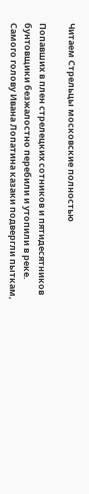Читаем Стрельцы московские полностью

Попавших в плен стрелецких сотников и пятидесятников бунтовщики безжалостно перебили и утопили в реке. Самого голову Ивана Лопатина казаки подвергли пыткам,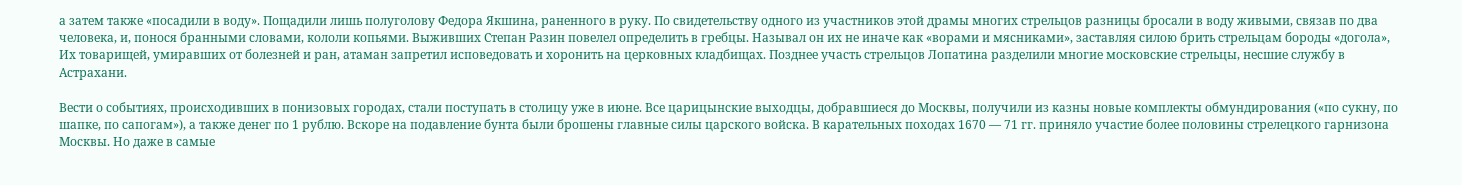а затем также «посадили в воду». Пощадили лишь полуголову Федора Якшина, раненного в руку. По свидетельству одного из участников этой драмы многих стрельцов разницы бросали в воду живыми, связав по два человека, и, понося бранными словами, кололи копьями. Выживших Степан Разин повелел определить в гребцы. Называл он их не иначе как «ворами и мясниками», заставляя силою брить стрельцам бороды «догола», Их товарищей, умиравших от болезней и ран, атаман запретил исповедовать и хоронить на церковных кладбищах. Позднее участь стрельцов Лопатина разделили многие московские стрельцы, несшие службу в Астрахани.

Вести о событиях, происходивших в понизовых городах, стали поступать в столицу уже в июне. Все царицынские выходцы, добравшиеся до Москвы, получили из казны новые комплекты обмундирования («по сукну, по шапке, по сапогам»), а также денег по 1 рублю. Вскоре на подавление бунта были брошены главные силы царского войска. В карательных походах 1670 — 71 гг. приняло участие более половины стрелецкого гарнизона Москвы. Но даже в самые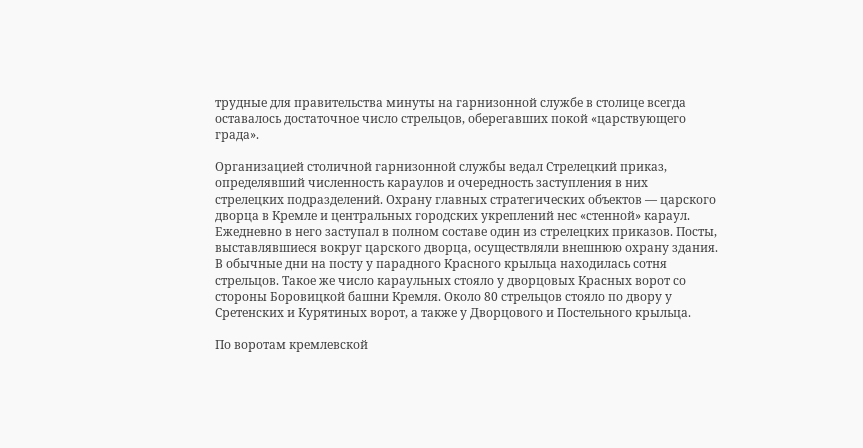трудные для правительства минуты на гарнизонной службе в столице всегда оставалось достаточное число стрельцов, оберегавших покой «царствующего града».

Организацией столичной гарнизонной службы ведал Стрелецкий приказ, определявший численность караулов и очередность заступления в них стрелецких подразделений. Охрану главных стратегических объектов — царского дворца в Кремле и центральных городских укреплений нес «стенной» караул. Ежедневно в него заступал в полном составе один из стрелецких приказов. Посты, выставлявшиеся вокруг царского дворца, осуществляли внешнюю охрану здания. В обычные дни на посту у парадного Красного крыльца находилась сотня стрельцов. Такое же число караульных стояло у дворцовых Красных ворот со стороны Боровицкой башни Кремля. Около 80 стрельцов стояло по двору у Сретенских и Курятиных ворот, а также у Дворцового и Постельного крыльца.

По воротам кремлевской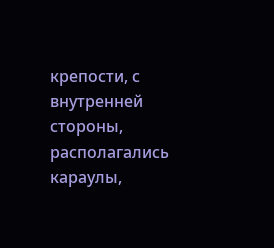крепости, с внутренней стороны, располагались караулы,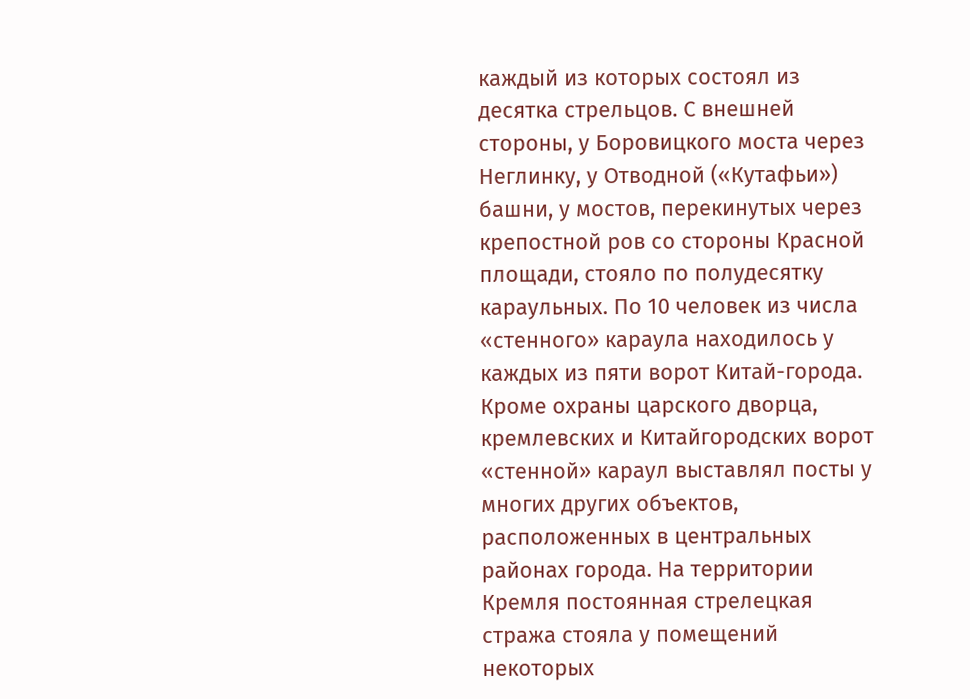каждый из которых состоял из десятка стрельцов. С внешней стороны, у Боровицкого моста через Неглинку, у Отводной («Кутафьи») башни, у мостов, перекинутых через крепостной ров со стороны Красной площади, стояло по полудесятку караульных. По 10 человек из числа «стенного» караула находилось у каждых из пяти ворот Китай-города. Кроме охраны царского дворца, кремлевских и Китайгородских ворот «стенной» караул выставлял посты у многих других объектов, расположенных в центральных районах города. На территории Кремля постоянная стрелецкая стража стояла у помещений некоторых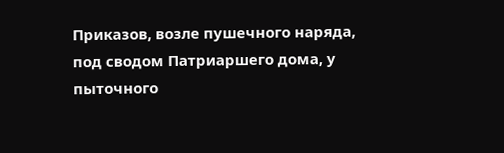Приказов, возле пушечного наряда, под сводом Патриаршего дома, у пыточного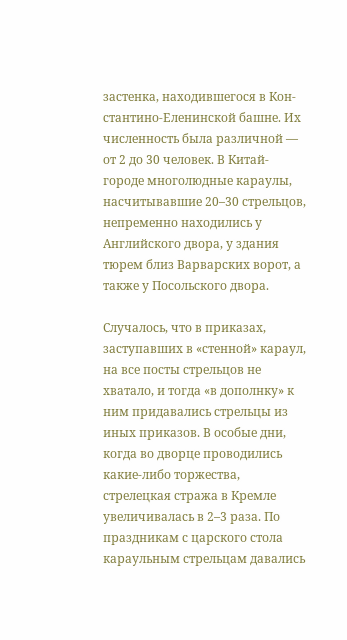застенка, находившегося в Кон-стантино-Еленинской башне. Их численность была различной — от 2 до 30 человек. В Китай-городе многолюдные караулы, насчитывавшие 20–30 стрельцов, непременно находились у Английского двора, у здания тюрем близ Варварских ворот, а также у Посольского двора.

Случалось, что в приказах, заступавших в «стенной» караул, на все посты стрельцов не хватало, и тогда «в дополнку» к ним придавались стрельцы из иных приказов. В особые дни, когда во дворце проводились какие-либо торжества, стрелецкая стража в Кремле увеличивалась в 2–3 раза. По праздникам с царского стола караульным стрельцам давались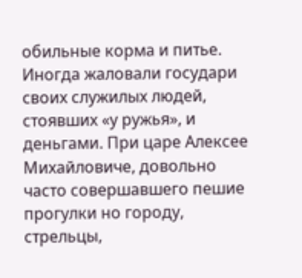обильные корма и питье. Иногда жаловали государи своих служилых людей, стоявших «у ружья», и деньгами. При царе Алексее Михайловиче, довольно часто совершавшего пешие прогулки но городу, стрельцы,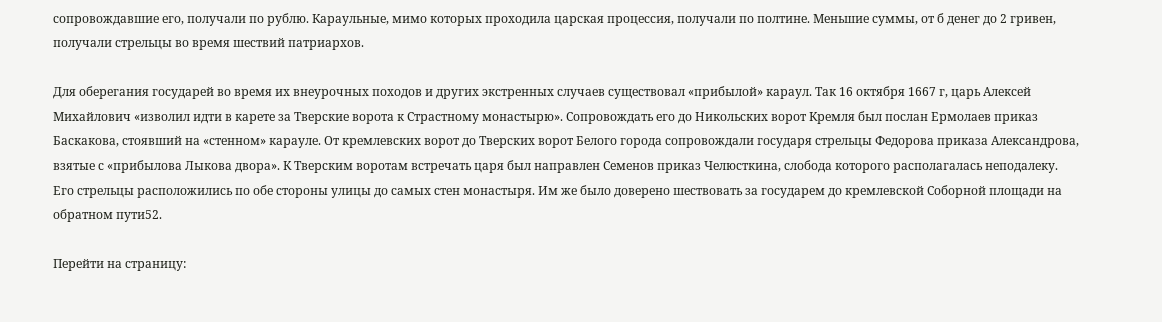сопровождавшие его, получали по рублю. Караульные, мимо которых проходила царская процессия, получали по полтине. Меньшие суммы, от б денег до 2 гривен, получали стрельцы во время шествий патриархов.

Для оберегания государей во время их внеурочных походов и других экстренных случаев существовал «прибылой» караул. Так 16 октября 1667 г, царь Алексей Михайлович «изволил идти в карете за Тверские ворота к Страстному монастырю». Сопровождать его до Никольских ворот Кремля был послан Ермолаев приказ Баскакова, стоявший на «стенном» карауле. От кремлевских ворот до Тверских ворот Белого города сопровождали государя стрельцы Федорова приказа Александрова, взятые с «прибылова Лыкова двора». К Тверским воротам встречать царя был направлен Семенов приказ Челюсткина, слобода которого располагалась неподалеку. Его стрельцы расположились по обе стороны улицы до самых стен монастыря. Им же было доверено шествовать за государем до кремлевской Соборной площади на обратном пути52.

Перейти на страницу: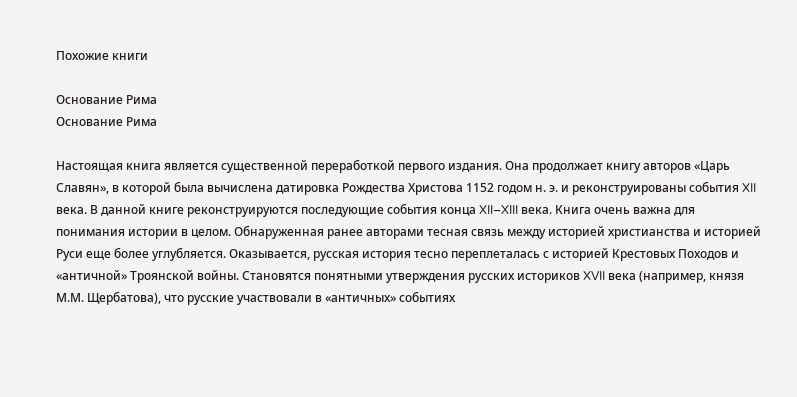Похожие книги

Основание Рима
Основание Рима

Настоящая книга является существенной переработкой первого издания. Она продолжает книгу авторов «Царь Славян», в которой была вычислена датировка Рождества Христова 1152 годом н. э. и реконструированы события XII века. В данной книге реконструируются последующие события конца XII–XIII века. Книга очень важна для понимания истории в целом. Обнаруженная ранее авторами тесная связь между историей христианства и историей Руси еще более углубляется. Оказывается, русская история тесно переплеталась с историей Крестовых Походов и «античной» Троянской войны. Становятся понятными утверждения русских историков XVII века (например, князя М.М. Щербатова), что русские участвовали в «античных» событиях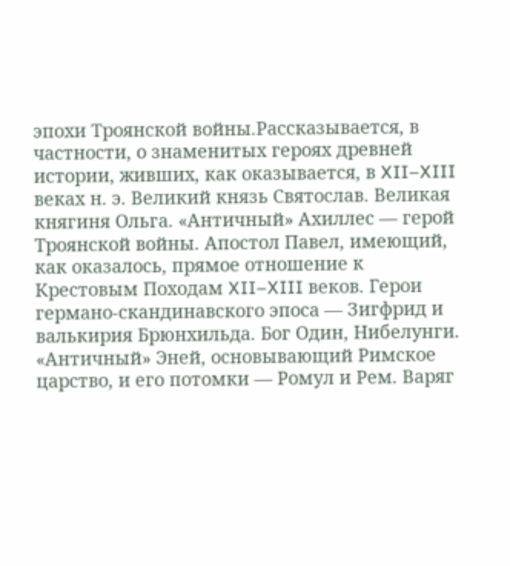эпохи Троянской войны.Рассказывается, в частности, о знаменитых героях древней истории, живших, как оказывается, в XII–XIII веках н. э. Великий князь Святослав. Великая княгиня Ольга. «Античный» Ахиллес — герой Троянской войны. Апостол Павел, имеющий, как оказалось, прямое отношение к Крестовым Походам XII–XIII веков. Герои германо-скандинавского эпоса — Зигфрид и валькирия Брюнхильда. Бог Один, Нибелунги. «Античный» Эней, основывающий Римское царство, и его потомки — Ромул и Рем. Варяг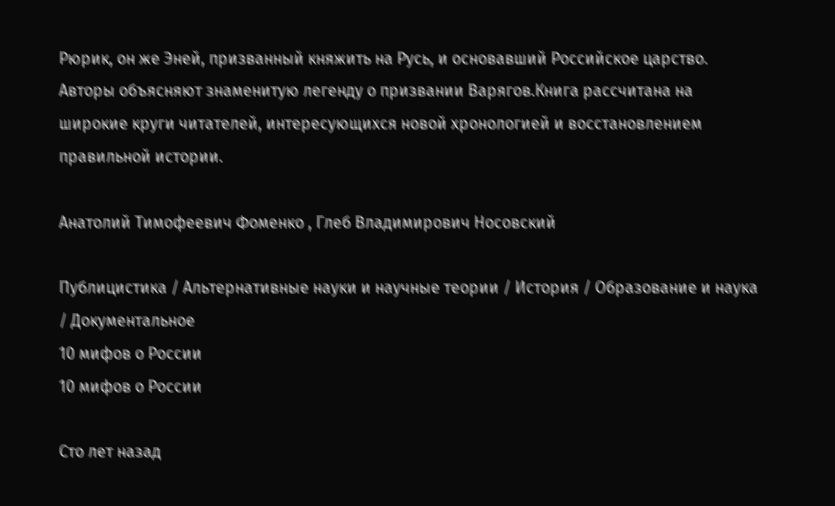Рюрик, он же Эней, призванный княжить на Русь, и основавший Российское царство. Авторы объясняют знаменитую легенду о призвании Варягов.Книга рассчитана на широкие круги читателей, интересующихся новой хронологией и восстановлением правильной истории.

Анатолий Тимофеевич Фоменко , Глеб Владимирович Носовский

Публицистика / Альтернативные науки и научные теории / История / Образование и наука / Документальное
10 мифов о России
10 мифов о России

Сто лет назад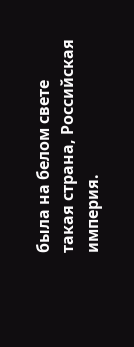была на белом свете такая страна, Российская империя.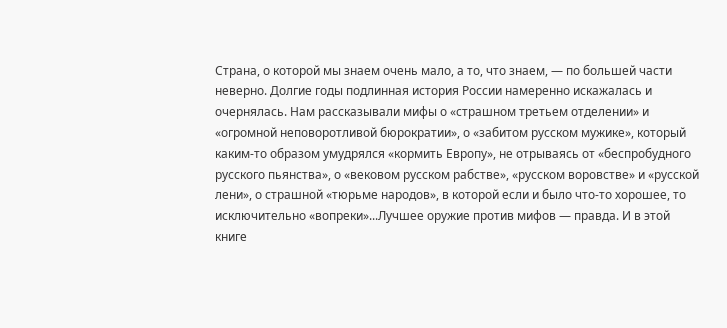Страна, о которой мы знаем очень мало, а то, что знаем, — по большей части неверно. Долгие годы подлинная история России намеренно искажалась и очернялась. Нам рассказывали мифы о «страшном третьем отделении» и «огромной неповоротливой бюрократии», о «забитом русском мужике», который каким-то образом умудрялся «кормить Европу», не отрываясь от «беспробудного русского пьянства», о «вековом русском рабстве», «русском воровстве» и «русской лени», о страшной «тюрьме народов», в которой если и было что-то хорошее, то исключительно «вопреки»...Лучшее оружие против мифов — правда. И в этой книге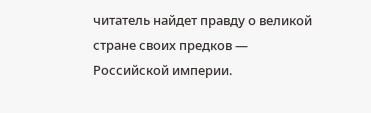читатель найдет правду о великой стране своих предков — Российской империи.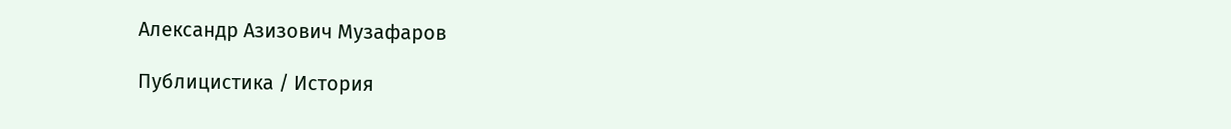Александр Азизович Музафаров

Публицистика / История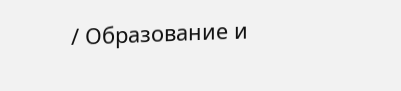/ Образование и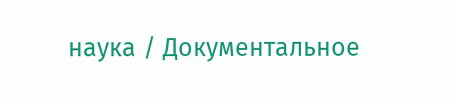наука / Документальное